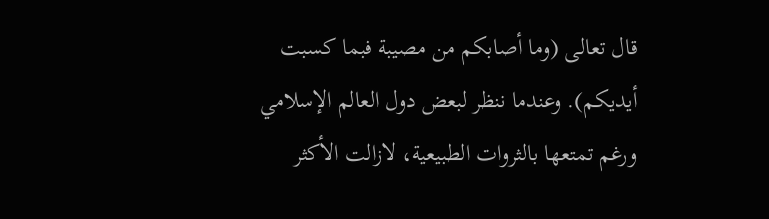قال تعالى (وما أصابكم من مصيبة فبما كسبت أيديكم). وعندما ننظر لبعض دول العالم الإسلامي ورغم تمتعها بالثروات الطبيعية، لازالت الأكثر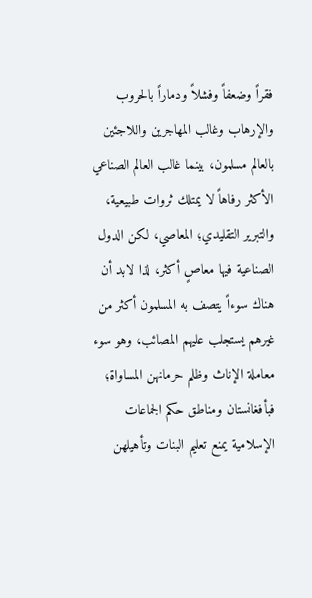فقراً وضعفاً وفشلاً ودماراً بالحروب والإرهاب وغالب المهاجرين واللاجئين بالعالم مسلمون، بينما غالب العالم الصناعي الأكثر رفاهاً لا يمتلك ثروات طبيعية، والتبرير التقليدي؛ المعاصي، لكن الدول الصناعية فيها معاصٍ أكثر، لذا لابد أن هناك سوءاً يتصف به المسلمون أكثر من غيرهم يستجلب عليهم المصائب، وهو سوء معاملة الإناث وظلم حرمانهن المساواة؛ فبأفغانستان ومناطق حكم الجماعات الإسلامية يمنع تعليم البنات وتأهيلهن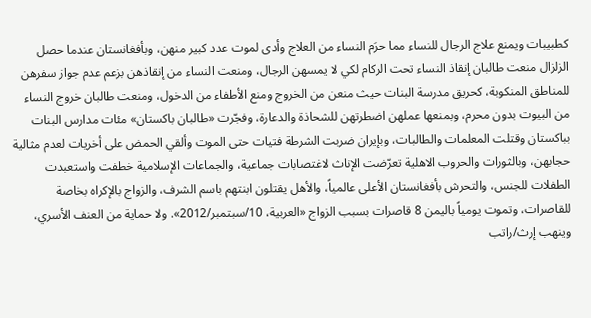كطبيبات ويمنع علاج الرجال للنساء مما حرَم النساء من العلاج وأدى لموت عدد كبير منهن، وبأفغانستان عندما حصل الزلزال منعت طالبان إنقاذ النساء تحت الركام لكي لا يمسهن الرجال، ومنعت النساء من إنقاذهن بزعم عدم جواز سفرهن للمناطق المنكوبة، كحريق مدرسة البنات حيث منعن من الخروج ومنع الأطفاء من الدخول، ومنعت طالبان خروج النساء من البيوت بدون محرم، وبمنعها عملهن اضطرتهن للشحاذة والدعارة، وفجّرت «طالبان باكستان» مئات مدارس البنات بباكستان وقتلت المعلمات والطالبات، وبإيران ضربت الشرطة فتيات حتى الموت وألقي الحمض على أخريات لعدم مثالية حجابهن، وبالثورات والحروب الاهلية تعرّضت الإناث لاغتصابات جماعية، والجماعات الإسلامية خطفت واستعبدت الطفلات للجنس، والتحرش بأفغانستان الأعلى عالمياً، والأهل يقتلون ابنتهم باسم الشرف، والزواج بالإكراه بخاصة للقاصرات، وتموت يومياً باليمن 8 قاصرات بسبب الزواج «العربية، 10/سبتمبر/2012». ولا حماية من العنف الأسري، وينهب إرث/راتب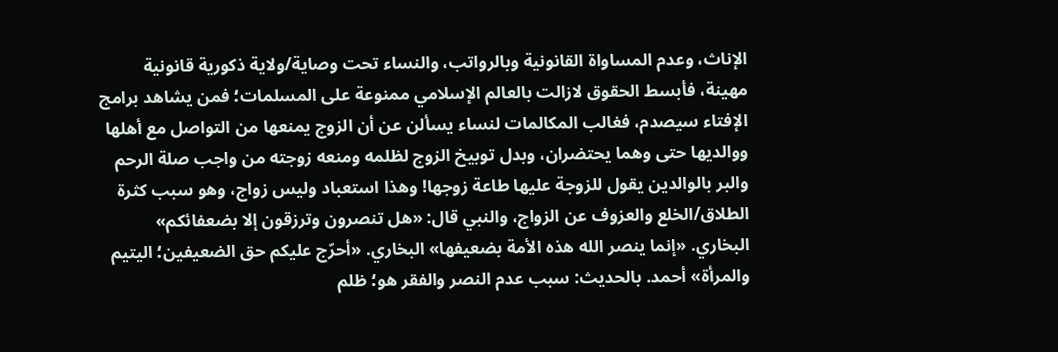الإناث، وعدم المساواة القانونية وبالرواتب، والنساء تحت وصاية/ولاية ذكورية قانونية مهينة، فأبسط الحقوق لازالت بالعالم الإسلامي ممنوعة على المسلمات؛ فمن يشاهد برامج الإفتاء سيصدم، فغالب المكالمات لنساء يسألن عن أن الزوج يمنعها من التواصل مع أهلها ووالديها حتى وهما يحتضران، وبدل توبيخ الزوج لظلمه ومنعه زوجته من واجب صلة الرحم والبر بالوالدين يقول للزوجة عليها طاعة زوجها! وهذا استعباد وليس زواج، وهو سبب كثرة الطلاق/الخلع والعزوف عن الزواج، والنبي قال: «هل تنصرون وترزقون إلا بضعفائكم» البخاري. «إنما ينصر الله هذه الأمة بضعيفها» البخاري. «أحرّج عليكم حق الضعيفين؛ اليتيم والمرأة» أحمد. بالحديث: سبب عدم النصر والفقر هو؛ ظلم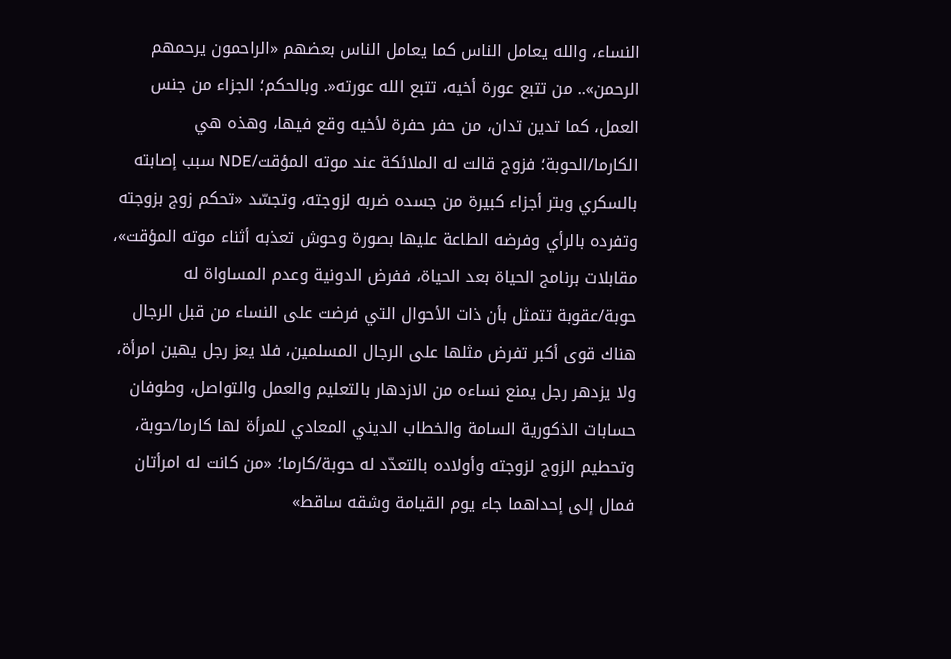النساء، والله يعامل الناس كما يعامل الناس بعضهم «الراحمون يرحمهم الرحمن».. من تتبع عورة أخيه، تتبع الله عورته«. وبالحكم؛ الجزاء من جنس العمل، كما تدين تدان، من حفر حفرة لأخيه وقع فيها، وهذه هي الكارما/الحوبة؛ فزوج قالت له الملائكة عند موته المؤقت/NDE سبب إصابته بالسكري وبتر أجزاء كبيرة من جسده ضربه لزوجته، وتجسّد «تحكم زوج بزوجته وتفرده بالرأي وفرضه الطاعة عليها بصورة وحوش تعذبه أثناء موته المؤقت»، مقابلات برنامج الحياة بعد الحياة، ففرض الدونية وعدم المساواة له حوبة/عقوبة تتمثل بأن ذات الأحوال التي فرضت على النساء من قبل الرجال هناك قوى أكبر تفرض مثلها على الرجال المسلمين، فلا يعز رجل يهين امرأة، ولا يزدهر رجل يمنع نساءه من الازدهار بالتعليم والعمل والتواصل، وطوفان حسابات الذكورية السامة والخطاب الديني المعادي للمرأة لها كارما/حوبة، وتحطيم الزوج لزوجته وأولاده بالتعدّد له حوبة/كارما؛ «من كانت له امرأتان فمال إلى إحداهما جاء يوم القيامة وشقه ساقط»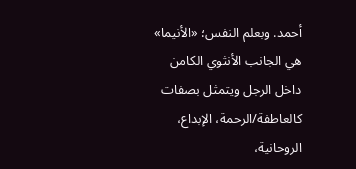أحمد. وبعلم النفس؛ «الأنيما» هي الجانب الأنثوي الكامن داخل الرجل ويتمثل بصفات كالعاطفة/الرحمة، الإبداع، الروحانية،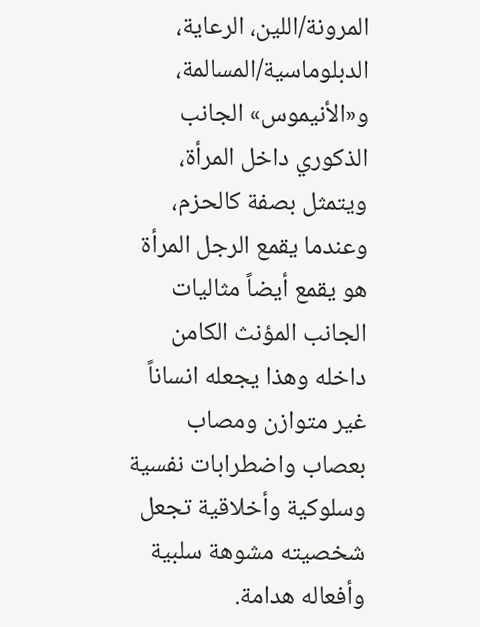المرونة/اللين، الرعاية، الدبلوماسية/المسالمة، و«الأنيموس» الجانب الذكوري داخل المرأة، ويتمثل بصفة كالحزم، وعندما يقمع الرجل المرأة هو يقمع أيضاً مثاليات الجانب المؤنث الكامن داخله وهذا يجعله انساناً غير متوازن ومصاب بعصاب واضطرابات نفسية وسلوكية وأخلاقية تجعل شخصيته مشوهة سلبية وأفعاله هدامة.